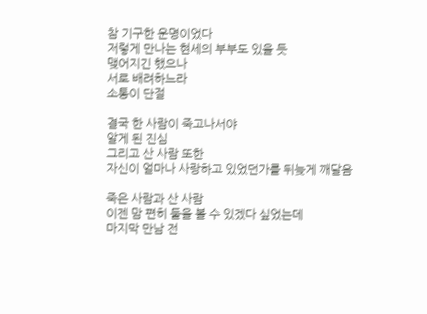참 기구한 운명이었다
저렇게 만나는 현세의 부부도 있을 듯
맺어지긴 했으나
서로 배려하느라
소통이 단절

결국 한 사람이 죽고나서야
알게 된 진심
그리고 산 사람 또한
자신이 얼마나 사랑하고 있었던가를 뒤늦게 깨달음

죽은 사람과 산 사람
이젠 맘 편히 둘을 볼 수 있겠다 싶었는데
마지막 만남 전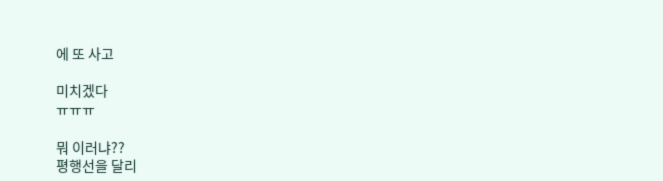에 또 사고

미치겠다
ㅠㅠㅠ

뭐 이러냐??
평행선을 달리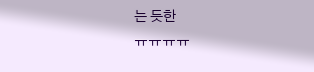는 듯한
ㅠㅠㅠㅠ